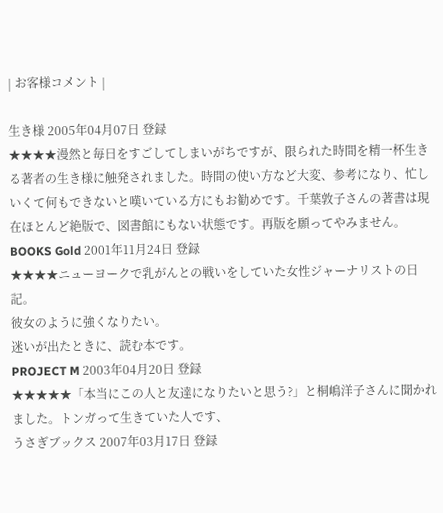| お客様コメント |

生き様 2005年04月07日 登録
★★★★漫然と毎日をすごしてしまいがちですが、限られた時間を精一杯生きる著者の生き様に触発されました。時間の使い方など大変、参考になり、忙しいくて何もできないと嘆いている方にもお勧めです。千葉敦子さんの著書は現在ほとんど絶版で、図書館にもない状態です。再版を願ってやみません。
BOOKS Gold 2001年11月24日 登録
★★★★ニューヨークで乳がんとの戦いをしていた女性ジャーナリストの日記。
彼女のように強くなりたい。
迷いが出たときに、読む本です。
PROJECT M 2003年04月20日 登録
★★★★★「本当にこの人と友達になりたいと思う?」と桐嶋洋子さんに聞かれました。トンガって生きていた人です、
うさぎブックス 2007年03月17日 登録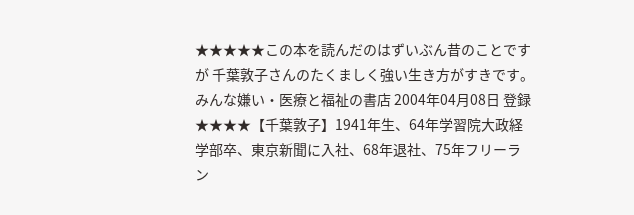★★★★★この本を読んだのはずいぶん昔のことですが 千葉敦子さんのたくましく強い生き方がすきです。
みんな嫌い・医療と福祉の書店 2004年04月08日 登録
★★★★【千葉敦子】1941年生、64年学習院大政経学部卒、東京新聞に入社、68年退社、75年フリーラン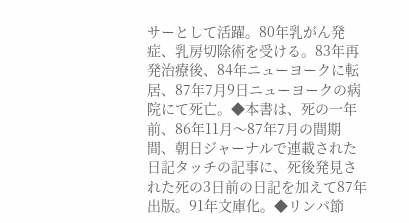サーとして活躍。80年乳がん発症、乳房切除術を受ける。83年再発治療後、84年ニューヨークに転居、87年7月9日ニューヨークの病院にて死亡。◆本書は、死の一年前、86年11月〜87年7月の間期間、朝日ジャーナルで連載された日記タッチの記事に、死後発見された死の3日前の日記を加えて87年出版。91年文庫化。◆リンパ節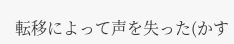転移によって声を失った(かす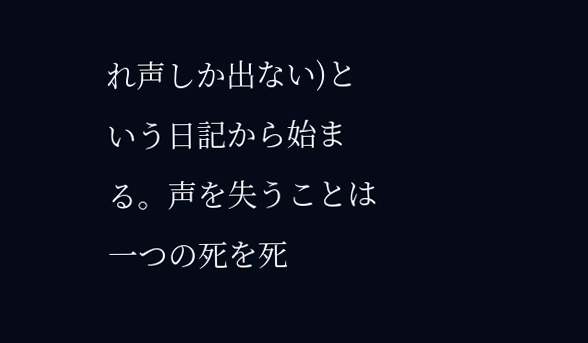れ声しか出ない)という日記から始まる。声を失うことは一つの死を死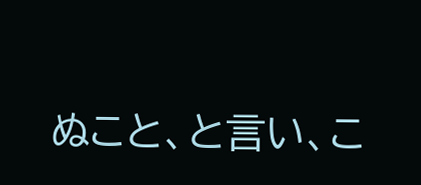ぬこと、と言い、こ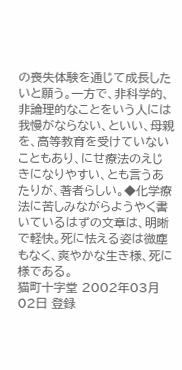の喪失体験を通じて成長したいと願う。一方で、非科学的、非論理的なことをいう人には我慢がならない、といい、母親を、高等教育を受けていないこともあり、にせ療法のえじきになりやすい、とも言うあたりが、著者らしい。◆化学療法に苦しみながらようやく書いているはずの文章は、明晰で軽快。死に怯える姿は微塵もなく、爽やかな生き様、死に様である。
猫町十字堂 2002年03月02日 登録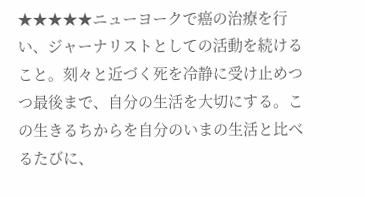★★★★★ニューヨークで癌の治療を行い、ジャーナリストとしての活動を続けること。刻々と近づく死を冷静に受け止めつつ最後まで、自分の生活を大切にする。この生きるちからを自分のいまの生活と比べるたびに、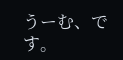うーむ、です。